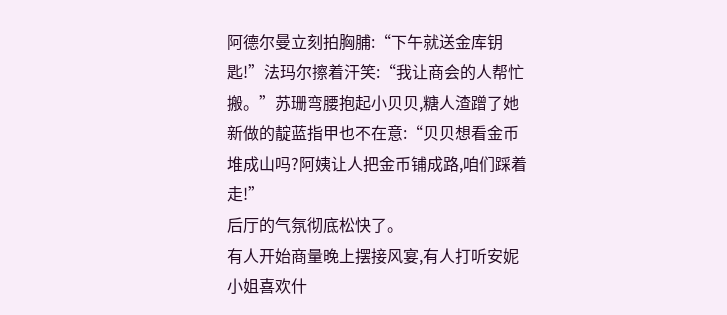阿德尔曼立刻拍胸脯:“下午就送金库钥匙!”法玛尔擦着汗笑:“我让商会的人帮忙搬。”苏珊弯腰抱起小贝贝,糖人渣蹭了她新做的靛蓝指甲也不在意:“贝贝想看金币堆成山吗?阿姨让人把金币铺成路,咱们踩着走!”
后厅的气氛彻底松快了。
有人开始商量晚上摆接风宴,有人打听安妮小姐喜欢什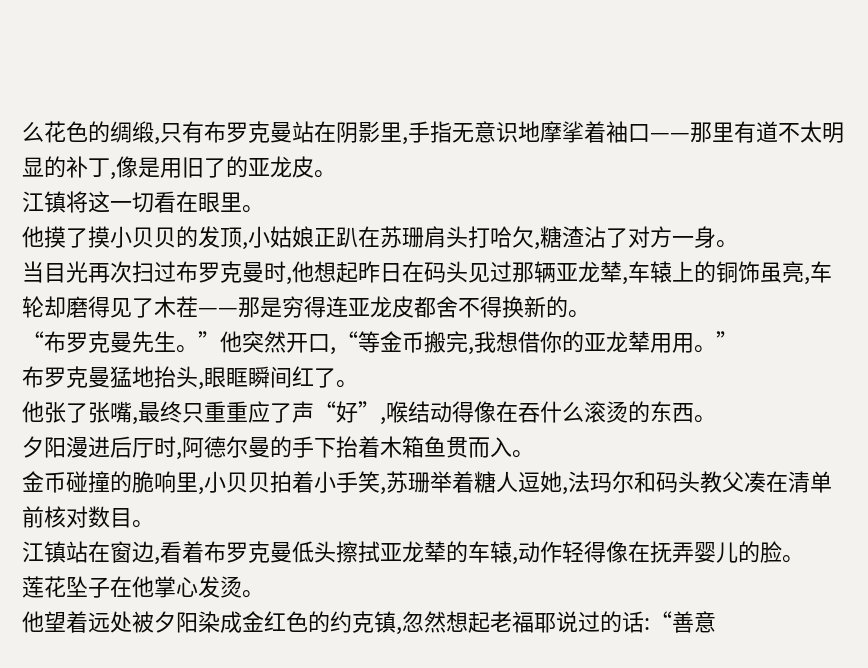么花色的绸缎,只有布罗克曼站在阴影里,手指无意识地摩挲着袖口——那里有道不太明显的补丁,像是用旧了的亚龙皮。
江镇将这一切看在眼里。
他摸了摸小贝贝的发顶,小姑娘正趴在苏珊肩头打哈欠,糖渣沾了对方一身。
当目光再次扫过布罗克曼时,他想起昨日在码头见过那辆亚龙辇,车辕上的铜饰虽亮,车轮却磨得见了木茬——那是穷得连亚龙皮都舍不得换新的。
“布罗克曼先生。”他突然开口,“等金币搬完,我想借你的亚龙辇用用。”
布罗克曼猛地抬头,眼眶瞬间红了。
他张了张嘴,最终只重重应了声“好”,喉结动得像在吞什么滚烫的东西。
夕阳漫进后厅时,阿德尔曼的手下抬着木箱鱼贯而入。
金币碰撞的脆响里,小贝贝拍着小手笑,苏珊举着糖人逗她,法玛尔和码头教父凑在清单前核对数目。
江镇站在窗边,看着布罗克曼低头擦拭亚龙辇的车辕,动作轻得像在抚弄婴儿的脸。
莲花坠子在他掌心发烫。
他望着远处被夕阳染成金红色的约克镇,忽然想起老福耶说过的话:“善意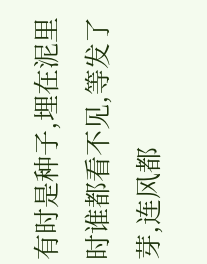有时是种子,埋在泥里时谁都看不见,等发了芽,连风都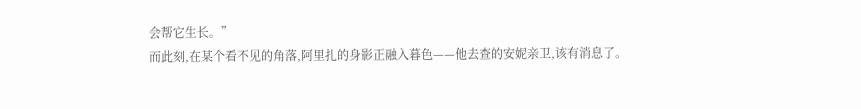会帮它生长。”
而此刻,在某个看不见的角落,阿里扎的身影正融入暮色——他去查的安妮亲卫,该有消息了。